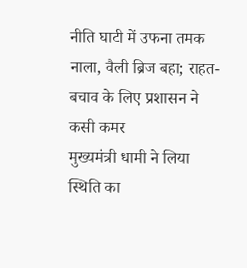नीति घाटी में उफना तमक नाला, वैली ब्रिज बहा; राहत-बचाव के लिए प्रशासन ने कसी कमर
मुख्यमंत्री धामी ने लिया स्थिति का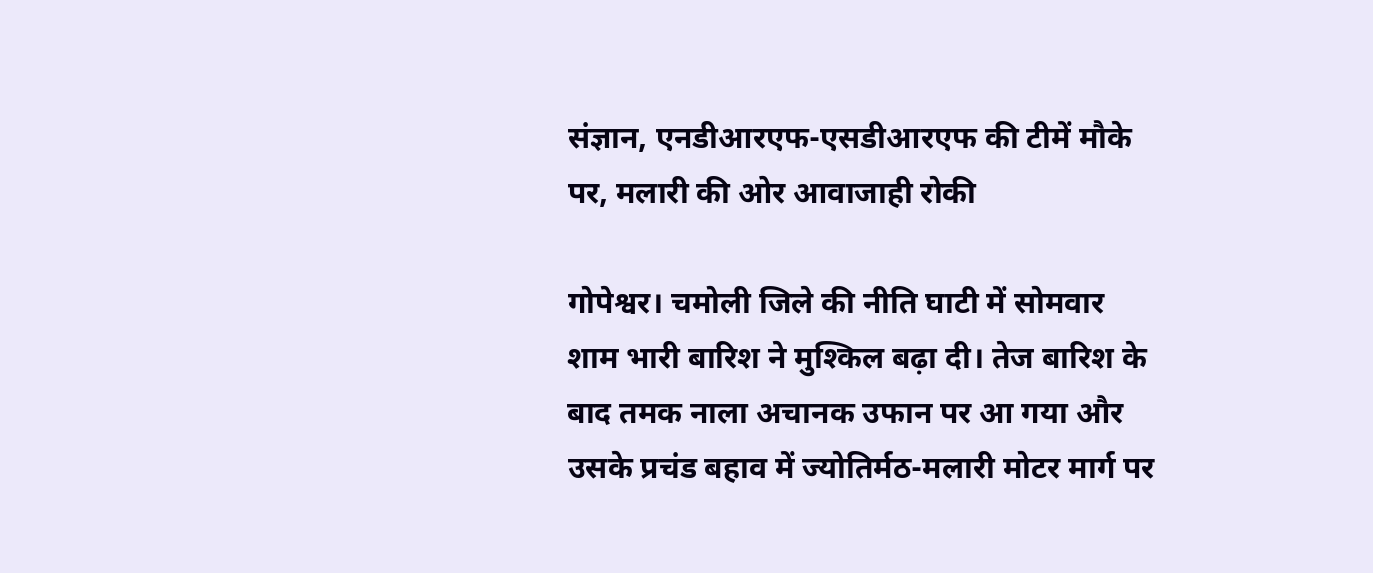संज्ञान, एनडीआरएफ-एसडीआरएफ की टीमें मौके पर, मलारी की ओर आवाजाही रोकी

गोपेश्वर। चमोली जिले की नीति घाटी में सोमवार शाम भारी बारिश ने मुश्किल बढ़ा दी। तेज बारिश के बाद तमक नाला अचानक उफान पर आ गया और उसके प्रचंड बहाव में ज्योतिर्मठ-मलारी मोटर मार्ग पर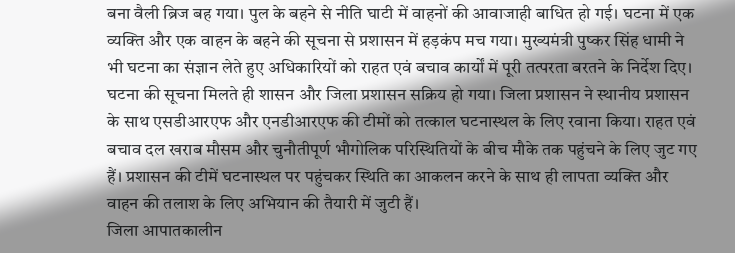बना वैली ब्रिज बह गया। पुल के बहने से नीति घाटी में वाहनों की आवाजाही बाधित हो गई। घटना में एक व्यक्ति और एक वाहन के बहने की सूचना से प्रशासन में हड़कंप मच गया। मुख्यमंत्री पुष्कर सिंह धामी ने भी घटना का संज्ञान लेते हुए अधिकारियों को राहत एवं बचाव कार्यों में पूरी तत्परता बरतने के निर्देश दिए।
घटना की सूचना मिलते ही शासन और जिला प्रशासन सक्रिय हो गया। जिला प्रशासन ने स्थानीय प्रशासन के साथ एसडीआरएफ और एनडीआरएफ की टीमों को तत्काल घटनास्थल के लिए रवाना किया। राहत एवं बचाव दल खराब मौसम और चुनौतीपूर्ण भौगोलिक परिस्थितियों के बीच मौके तक पहुंचने के लिए जुट गए हैं। प्रशासन की टीमें घटनास्थल पर पहुंचकर स्थिति का आकलन करने के साथ ही लापता व्यक्ति और वाहन की तलाश के लिए अभियान की तैयारी में जुटी हैं।
जिला आपातकालीन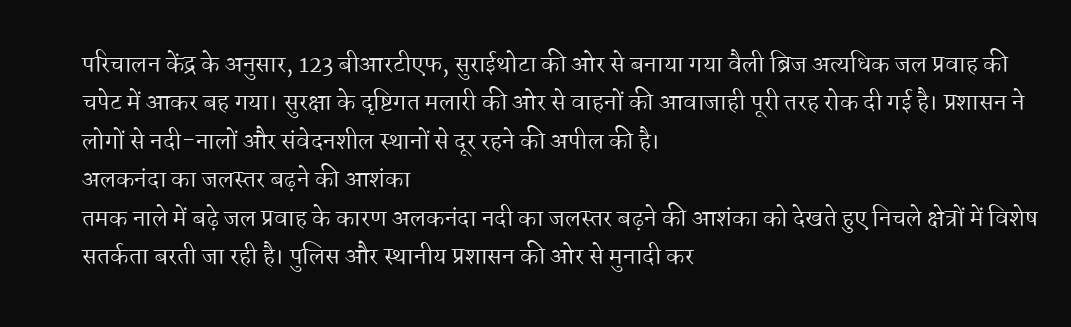परिचालन केंद्र के अनुसार, 123 बीआरटीएफ, सुराईथोटा की ओर से बनाया गया वैली ब्रिज अत्यधिक जल प्रवाह की चपेट में आकर बह गया। सुरक्षा के दृष्टिगत मलारी की ओर से वाहनों की आवाजाही पूरी तरह रोक दी गई है। प्रशासन ने लोगों से नदी-नालों और संवेदनशील स्थानों से दूर रहने की अपील की है।
अलकनंदा का जलस्तर बढ़ने की आशंका
तमक नाले में बढ़े जल प्रवाह के कारण अलकनंदा नदी का जलस्तर बढ़ने की आशंका को देखते हुए निचले क्षेत्रों में विशेष सतर्कता बरती जा रही है। पुलिस और स्थानीय प्रशासन की ओर से मुनादी कर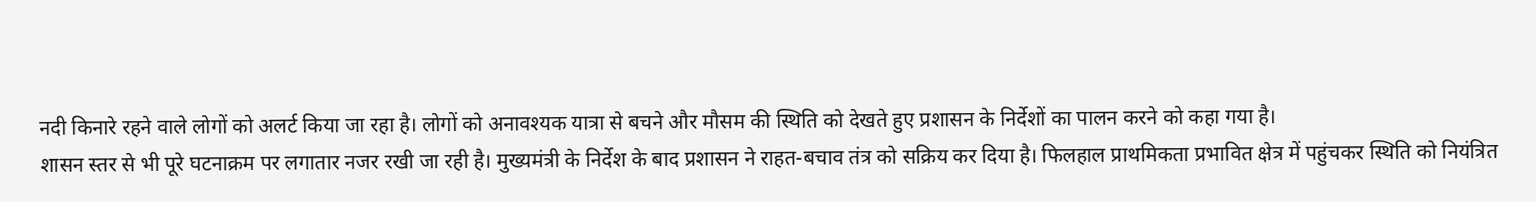नदी किनारे रहने वाले लोगों को अलर्ट किया जा रहा है। लोगों को अनावश्यक यात्रा से बचने और मौसम की स्थिति को देखते हुए प्रशासन के निर्देशों का पालन करने को कहा गया है।
शासन स्तर से भी पूरे घटनाक्रम पर लगातार नजर रखी जा रही है। मुख्यमंत्री के निर्देश के बाद प्रशासन ने राहत-बचाव तंत्र को सक्रिय कर दिया है। फिलहाल प्राथमिकता प्रभावित क्षेत्र में पहुंचकर स्थिति को नियंत्रित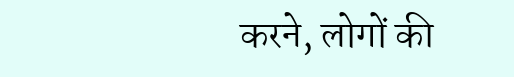करने, लोगों की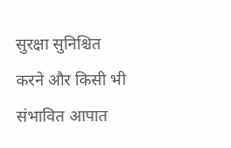सुरक्षा सुनिश्चित करने और किसी भी संभावित आपात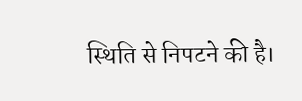स्थिति से निपटने की है।